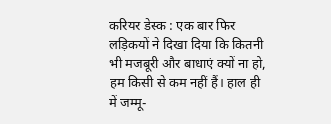करियर डेस्क : एक बार फिर लड़िकयों ने दिखा दिया कि कितनी भी मजबूरी और बाधाएं क्यों ना हो, हम किसी से कम नहीं हैं। हाल ही में जम्मू-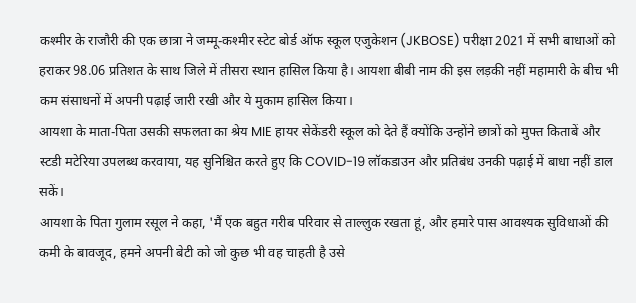कश्मीर के राजौरी की एक छात्रा ने जम्मू-कश्मीर स्टेट बोर्ड ऑफ स्कूल एजुकेशन (JKBOSE) परीक्षा 2021 में सभी बाधाओं को हराकर 98.06 प्रतिशत के साथ जिले में तीसरा स्थान हासिल किया है। आयशा बीबी नाम की इस लड़की नहीं महामारी के बीच भी कम संसाधनों में अपनी पढ़ाई जारी रखी और ये मुकाम हासिल किया।
आयशा के माता-पिता उसकी सफलता का श्रेय MIE हायर सेकेंडरी स्कूल को देते हैं क्योंकि उन्होंने छात्रों को मुफ्त किताबें और स्टडी मटेरिया उपलब्ध करवाया, यह सुनिश्चित करते हुए कि COVID-19 लॉकडाउन और प्रतिबंध उनकी पढ़ाई में बाधा नहीं डाल सकें।
आयशा के पिता गुलाम रसूल ने कहा, 'मैं एक बहुत गरीब परिवार से ताल्लुक रखता हूं, और हमारे पास आवश्यक सुविधाओं की कमी के बावजूद, हमने अपनी बेटी को जो कुछ भी वह चाहती है उसे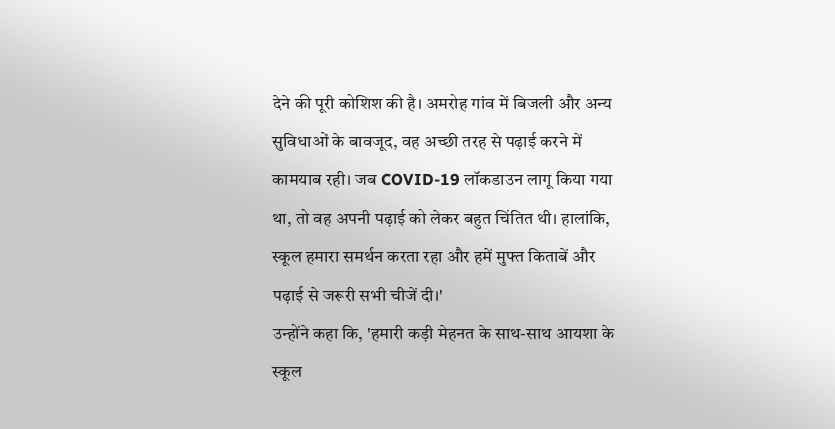देने की पूरी कोशिश की है। अमरोह गांव में बिजली और अन्य सुविधाओं के बावजूद, वह अच्छी तरह से पढ़ाई करने में कामयाब रही। जब COVID-19 लॉकडाउन लागू किया गया था, तो वह अपनी पढ़ाई को लेकर बहुत चिंतित थी। हालांकि, स्कूल हमारा समर्थन करता रहा और हमें मुफ्त किताबें और पढ़ाई से जरूरी सभी चीजें दी।'
उन्होंने कहा कि, 'हमारी कड़ी मेहनत के साथ-साथ आयशा के स्कूल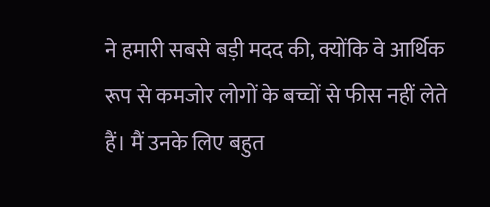ने हमारी सबसे बड़ी मदद की, क्योंकि वे आर्थिक रूप से कमजोर लोगों के बच्चों से फीस नहीं लेते हैं। मैं उनके लिए बहुत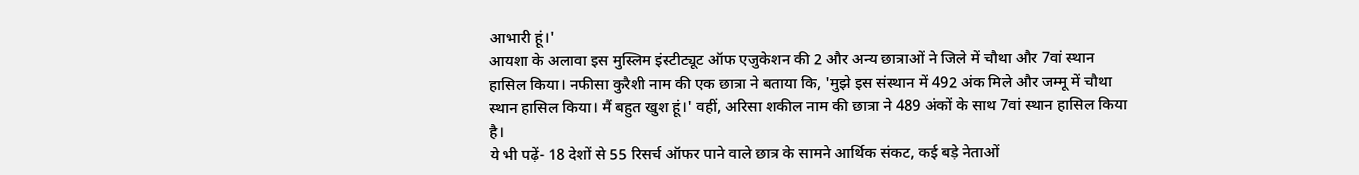आभारी हूं।'
आयशा के अलावा इस मुस्लिम इंस्टीट्यूट ऑफ एजुकेशन की 2 और अन्य छात्राओं ने जिले में चौथा और 7वां स्थान हासिल किया। नफीसा कुरैशी नाम की एक छात्रा ने बताया कि, 'मुझे इस संस्थान में 492 अंक मिले और जम्मू में चौथा स्थान हासिल किया। मैं बहुत खुश हूं।' वहीं, अरिसा शकील नाम की छात्रा ने 489 अंकों के साथ 7वां स्थान हासिल किया है।
ये भी पढ़ें- 18 देशों से 55 रिसर्च ऑफर पाने वाले छात्र के सामने आर्थिक संकट, कई बड़े नेताओं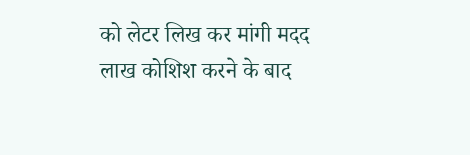को लेटर लिख कर मांगी मदद
लाख कोशिश करने के बाद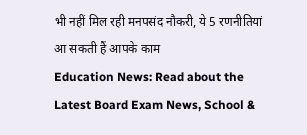भी नहीं मिल रही मनपसंद नौकरी, ये 5 रणनीतियां आ सकती हैं आपके काम
Education News: Read about the Latest Board Exam News, School &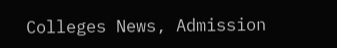Colleges News, Admission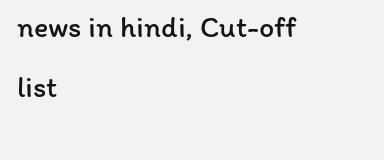news in hindi, Cut-off list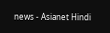news - Asianet Hindi